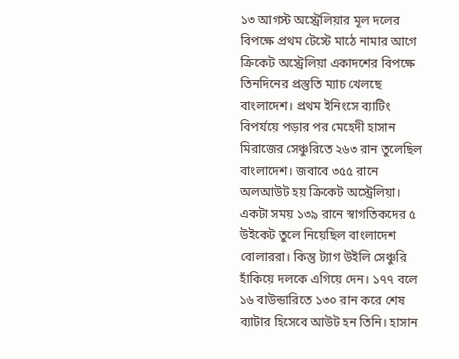১৩ আগস্ট অস্ট্রেলিয়ার মূল দলের বিপক্ষে প্রথম টেস্টে মাঠে নামার আগে ক্রিকেট অস্ট্রেলিয়া একাদশের বিপক্ষে তিনদিনের প্রস্তুতি ম্যাচ খেলছে বাংলাদেশ। প্রথম ইনিংসে ব্যাটিং বিপর্যয়ে পড়ার পর মেহেদী হাসান মিরাজের সেঞ্চুরিতে ২৬৩ রান তুলেছিল বাংলাদেশ। জবাবে ৩৫৫ রানে অলআউট হয় ক্রিকেট অস্ট্রেলিয়া। একটা সময় ১৩৯ রানে স্বাগতিকদের ৫ উইকেট তুলে নিয়েছিল বাংলাদেশ বোলাররা। কিন্তু ট্যাগ উইলি সেঞ্চুরি হাঁকিয়ে দলকে এগিয়ে দেন। ১৭৭ বলে ১৬ বাউন্ডারিতে ১৩০ রান করে শেষ ব্যাটার হিসেবে আউট হন তিনি। হাসান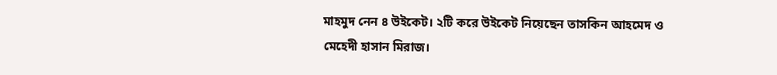মাহমুদ নেন ৪ উইকেট। ২টি করে উইকেট নিয়েছেন তাসকিন আহমেদ ও মেহেদী হাসান মিরাজ।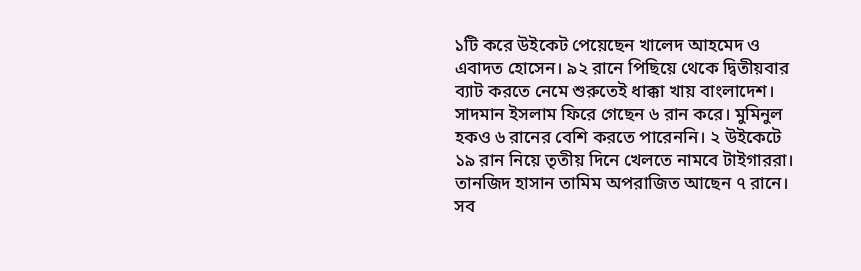১টি করে উইকেট পেয়েছেন খালেদ আহমেদ ও এবাদত হোসেন। ৯২ রানে পিছিয়ে থেকে দ্বিতীয়বার ব্যাট করতে নেমে শুরুতেই ধাক্কা খায় বাংলাদেশ। সাদমান ইসলাম ফিরে গেছেন ৬ রান করে। মুমিনুল হকও ৬ রানের বেশি করতে পারেননি। ২ উইকেটে ১৯ রান নিয়ে তৃতীয় দিনে খেলতে নামবে টাইগাররা। তানজিদ হাসান তামিম অপরাজিত আছেন ৭ রানে। সব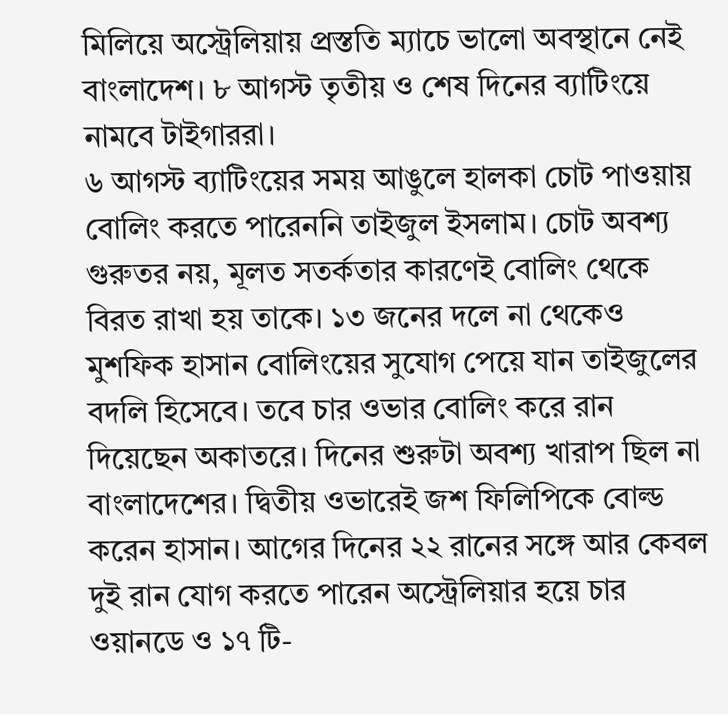মিলিয়ে অস্ট্রেলিয়ায় প্রস্ততি ম্যাচে ভালো অবস্থানে নেই বাংলাদেশ। ৮ আগস্ট তৃতীয় ও শেষ দিনের ব্যাটিংয়ে নামবে টাইগাররা।
৬ আগস্ট ব্যাটিংয়ের সময় আঙুলে হালকা চোট পাওয়ায় বোলিং করতে পারেননি তাইজুল ইসলাম। চোট অবশ্য গুরুতর নয়, মূলত সতর্কতার কারণেই বোলিং থেকে বিরত রাখা হয় তাকে। ১৩ জনের দলে না থেকেও মুশফিক হাসান বোলিংয়ের সুযোগ পেয়ে যান তাইজুলের বদলি হিসেবে। তবে চার ওভার বোলিং করে রান দিয়েছেন অকাতরে। দিনের শুরুটা অবশ্য খারাপ ছিল না বাংলাদেশের। দ্বিতীয় ওভারেই জশ ফিলিপিকে বোল্ড করেন হাসান। আগের দিনের ২২ রানের সঙ্গে আর কেবল দুই রান যোগ করতে পারেন অস্ট্রেলিয়ার হয়ে চার ওয়ানডে ও ১৭ টি-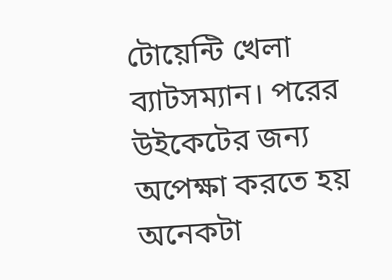টোয়েন্টি খেলা ব্যাটসম্যান। পরের উইকেটের জন্য অপেক্ষা করতে হয় অনেকটা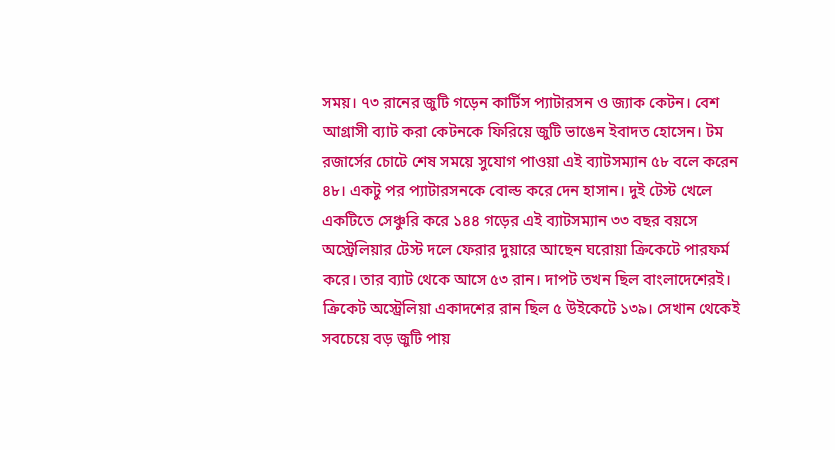সময়। ৭৩ রানের জুটি গড়েন কার্টিস প্যাটারসন ও জ্যাক কেটন। বেশ আগ্রাসী ব্যাট করা কেটনকে ফিরিয়ে জুটি ভাঙেন ইবাদত হোসেন। টম রজার্সের চোটে শেষ সময়ে সুযোগ পাওয়া এই ব্যাটসম্যান ৫৮ বলে করেন ৪৮। একটু পর প্যাটারসনকে বোল্ড করে দেন হাসান। দুই টেস্ট খেলে একটিতে সেঞ্চুরি করে ১৪৪ গড়ের এই ব্যাটসম্যান ৩৩ বছর বয়সে অস্ট্রেলিয়ার টেস্ট দলে ফেরার দুয়ারে আছেন ঘরোয়া ক্রিকেটে পারফর্ম করে। তার ব্যাট থেকে আসে ৫৩ রান। দাপট তখন ছিল বাংলাদেশেরই। ক্রিকেট অস্ট্রেলিয়া একাদশের রান ছিল ৫ উইকেটে ১৩৯। সেখান থেকেই সবচেয়ে বড় জুটি পায়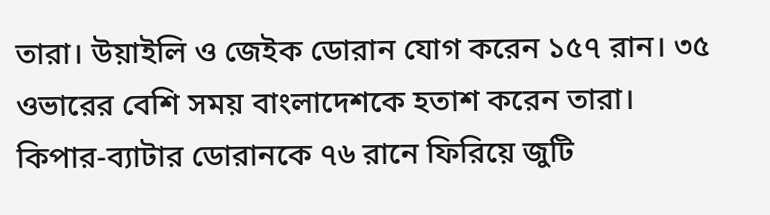তারা। উয়াইলি ও জেইক ডোরান যোগ করেন ১৫৭ রান। ৩৫ ওভারের বেশি সময় বাংলাদেশকে হতাশ করেন তারা। কিপার-ব্যাটার ডোরানকে ৭৬ রানে ফিরিয়ে জুটি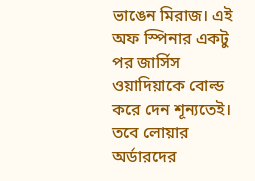ভাঙেন মিরাজ। এই অফ স্পিনার একটু পর জার্সিস ওয়াদিয়াকে বোল্ড করে দেন শূন্যতেই। তবে লোয়ার অর্ডারদের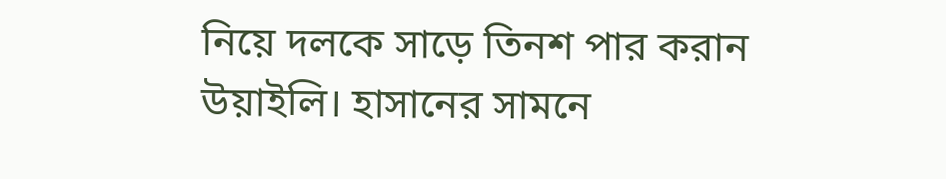নিয়ে দলকে সাড়ে তিনশ পার করান উয়াইলি। হাসানের সামনে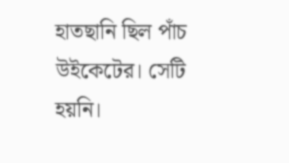হাতছানি ছিল পাঁচ উইকেটের। সেটি হয়নি।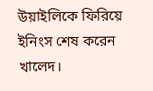উয়াইলিকে ফিরিয়ে ইনিংস শেষ করেন খালেদ।